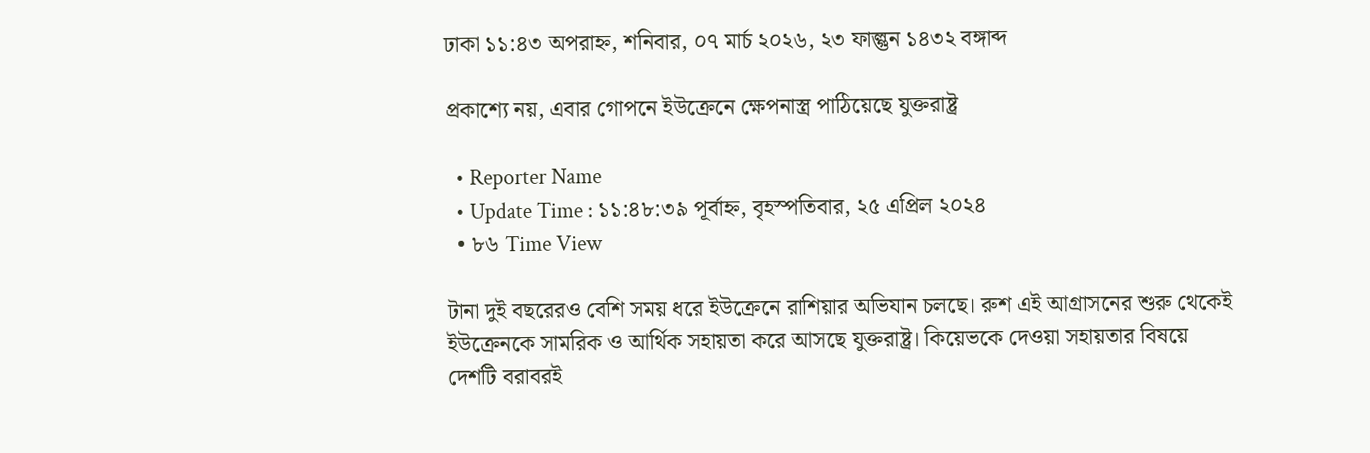ঢাকা ১১:৪৩ অপরাহ্ন, শনিবার, ০৭ মার্চ ২০২৬, ২৩ ফাল্গুন ১৪৩২ বঙ্গাব্দ

প্রকাশ্যে নয়, এবার গোপনে ইউক্রেনে ক্ষেপনাস্ত্র পাঠিয়েছে যুক্তরাষ্ট্র

  • Reporter Name
  • Update Time : ১১:৪৮:৩৯ পূর্বাহ্ন, বৃহস্পতিবার, ২৫ এপ্রিল ২০২৪
  • ৮৬ Time View

টানা দুই বছরেরও বেশি সময় ধরে ইউক্রেনে রাশিয়ার অভিযান চলছে। রুশ এই আগ্রাসনের শুরু থেকেই ইউক্রেনকে সামরিক ও আর্থিক সহায়তা করে আসছে যুক্তরাষ্ট্র। কিয়েভকে দেওয়া সহায়তার বিষয়ে দেশটি বরাবরই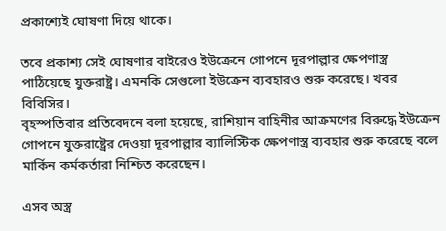প্রকাশ্যেই ঘোষণা দিয়ে থাকে।

তবে প্রকাশ্য সেই ঘোষণার বাইরেও ইউক্রেনে গোপনে দূরপাল্লার ক্ষেপণাস্ত্র পাঠিয়েছে যুক্তরাষ্ট্র। এমনকি সেগুলো ইউক্রেন ব্যবহারও শুরু করেছে। খবর বিবিসির।
বৃহস্পতিবার প্রতিবেদনে বলা হয়েছে, রাশিয়ান বাহিনীর আক্রমণের বিরুদ্ধে ইউক্রেন গোপনে যুক্তরাষ্ট্রের দেওয়া দূরপাল্লার ব্যালিস্টিক ক্ষেপণাস্ত্র ব্যবহার শুরু করেছে বলে মার্কিন কর্মকর্তারা নিশ্চিত করেছেন।

এসব অস্ত্র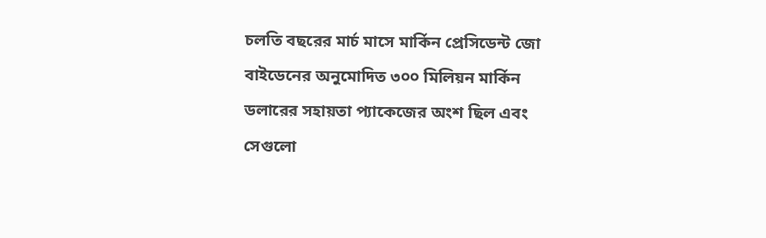চলতি বছরের মার্চ মাসে মার্কিন প্রেসিডেন্ট জো বাইডেনের অনুমোদিত ৩০০ মিলিয়ন মার্কিন ডলারের সহায়তা প্যাকেজের অংশ ছিল এবং সেগুলো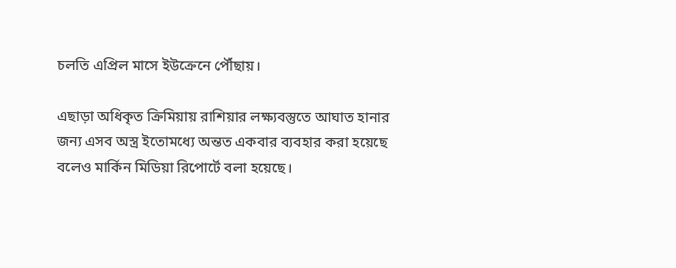চলতি এপ্রিল মাসে ইউক্রেনে পৌঁছায়।

এছাড়া অধিকৃত ক্রিমিয়ায় রাশিয়ার লক্ষ্যবস্তুতে আঘাত হানার জন্য এসব অস্ত্র ইতোমধ্যে অন্তত একবার ব্যবহার করা হয়েছে বলেও মার্কিন মিডিয়া রিপোর্টে বলা হয়েছে।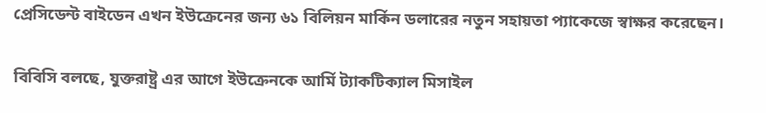প্রেসিডেন্ট বাইডেন এখন ইউক্রেনের জন্য ৬১ বিলিয়ন মার্কিন ডলারের নতুন সহায়তা প্যাকেজে স্বাক্ষর করেছেন।

বিবিসি বলছে, যুক্তরাষ্ট্র এর আগে ইউক্রেনকে আর্মি ট্যাকটিক্যাল মিসাইল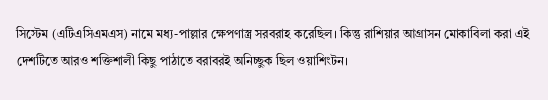সিস্টেম (এটিএসিএমএস) নামে মধ্য-পাল্লার ক্ষেপণাস্ত্র সরবরাহ করেছিল। কিন্তু রাশিয়ার আগ্রাসন মোকাবিলা করা এই দেশটিতে আরও শক্তিশালী কিছু পাঠাতে বরাবরই অনিচ্ছুক ছিল ওয়াশিংটন।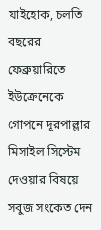যাইহোক, চলতি বছরের ফেব্রুয়ারিতে ইউক্রেনেকে গোপনে দূরপাল্লার মিসাইল সিস্টেম দেওয়ার বিষয়ে সবুজ সংকেত দেন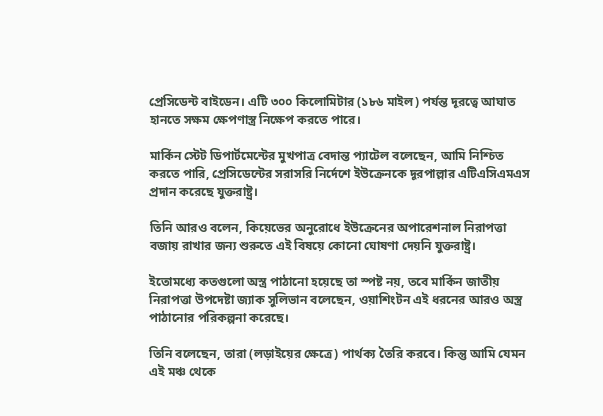প্রেসিডেন্ট বাইডেন। এটি ৩০০ কিলোমিটার (১৮৬ মাইল) পর্যন্ত দূরত্বে আঘাত হানতে সক্ষম ক্ষেপণাস্ত্র নিক্ষেপ করতে পারে।

মার্কিন স্টেট ডিপার্টমেন্টের মুখপাত্র বেদান্ত প্যাটেল বলেছেন, আমি নিশ্চিত করতে পারি, প্রেসিডেন্টের সরাসরি নির্দেশে ইউক্রেনকে দূরপাল্লার এটিএসিএমএস প্রদান করেছে যুক্তরাষ্ট্র।

তিনি আরও বলেন, কিয়েভের অনুরোধে ইউক্রেনের অপারেশনাল নিরাপত্তা বজায় রাখার জন্য শুরুতে এই বিষয়ে কোনো ঘোষণা দেয়নি যুক্তরাষ্ট্র।

ইতোমধ্যে কতগুলো অস্ত্র পাঠানো হয়েছে তা স্পষ্ট নয়, তবে মার্কিন জাতীয় নিরাপত্তা উপদেষ্টা জ্যাক সুলিভান বলেছেন, ওয়াশিংটন এই ধরনের আরও অস্ত্র পাঠানোর পরিকল্পনা করেছে।

তিনি বলেছেন, তারা (লড়াইয়ের ক্ষেত্রে) পার্থক্য তৈরি করবে। কিন্তু আমি যেমন এই মঞ্চ থেকে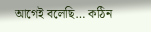আগেই বলেছি… কঠিন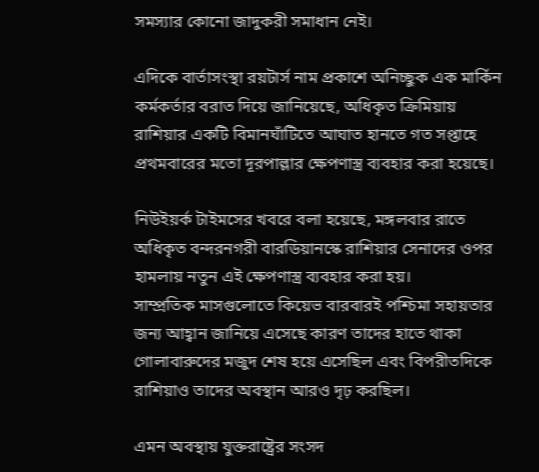সমস্যার কোনো জাদুকরী সমাধান নেই।

এদিকে বার্তাসংস্থা রয়টার্স নাম প্রকাশে অনিচ্ছুক এক মার্কিন কর্মকর্তার বরাত দিয়ে জানিয়েছে, অধিকৃত ক্রিমিয়ায় রাশিয়ার একটি বিমানঘাঁটিতে আঘাত হানতে গত সপ্তাহে প্রথমবারের মতো দূরপাল্লার ক্ষেপণাস্ত্র ব্যবহার করা হয়েছে।

নিউইয়র্ক টাইমসের খবরে বলা হয়েছে, মঙ্গলবার রাতে অধিকৃত বন্দরনগরী বারডিয়ানস্কে রাশিয়ার সেনাদের ওপর হামলায় নতুন এই ক্ষেপণাস্ত্র ব্যবহার করা হয়।
সাম্প্রতিক মাসগুলোতে কিয়েভ বারবারই পশ্চিমা সহায়তার জন্য আহ্বান জানিয়ে এসেছে কারণ তাদের হাতে থাকা গোলাবারুদের মজুদ শেষ হয়ে এসেছিল এবং বিপরীতদিকে রাশিয়াও তাদের অবস্থান আরও দৃঢ় করছিল।

এমন অবস্থায় যুক্তরাষ্ট্রের সংসদ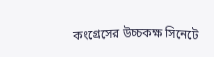কংগ্রেসের উচ্চকক্ষ সিনেটে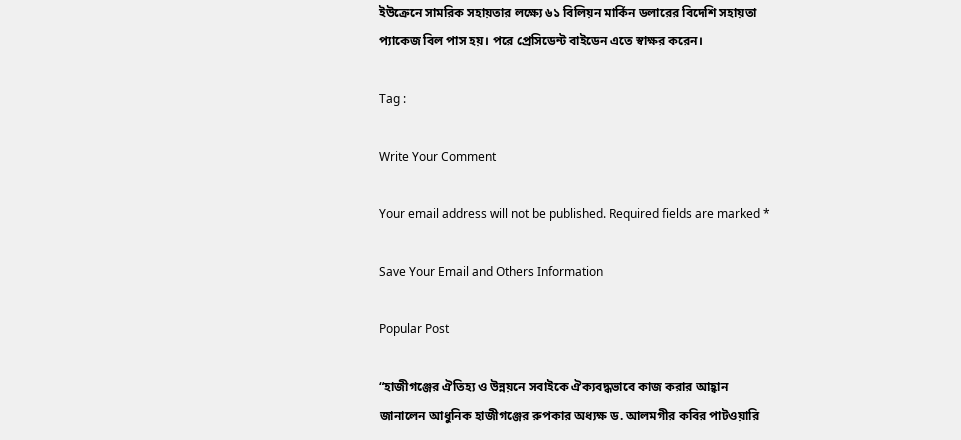ইউক্রেনে সামরিক সহায়তার লক্ষ্যে ৬১ বিলিয়ন মার্কিন ডলারের বিদেশি সহায়তা প্যাকেজ বিল পাস হয়। পরে প্রেসিডেন্ট বাইডেন এতে স্বাক্ষর করেন।

Tag :

Write Your Comment

Your email address will not be published. Required fields are marked *

Save Your Email and Others Information

Popular Post

“হাজীগঞ্জের ঐতিহ্য ও উন্নয়নে সবাইকে ঐক্যবদ্ধভাবে কাজ করার আহ্বান জানালেন আধুনিক হাজীগঞ্জের রুপকার অধ্যক্ষ ড. আলমগীর কবির পাটওয়ারি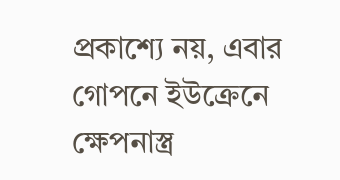প্রকাশ্যে নয়, এবার গোপনে ইউক্রেনে ক্ষেপনাস্ত্র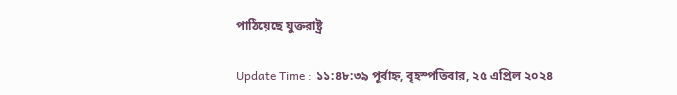পাঠিয়েছে যুক্তরাষ্ট্র

Update Time : ১১:৪৮:৩৯ পূর্বাহ্ন, বৃহস্পতিবার, ২৫ এপ্রিল ২০২৪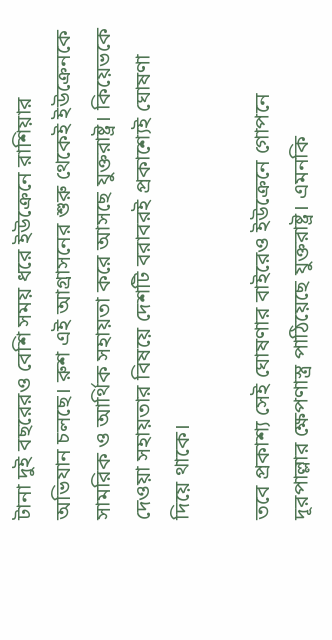টানা দুই বছরেরও বেশি সময় ধরে ইউক্রেনে রাশিয়ার অভিযান চলছে। রুশ এই আগ্রাসনের শুরু থেকেই ইউক্রেনকে সামরিক ও আর্থিক সহায়তা করে আসছে যুক্তরাষ্ট্র। কিয়েভকে দেওয়া সহায়তার বিষয়ে দেশটি বরাবরই প্রকাশ্যেই ঘোষণা দিয়ে থাকে।

তবে প্রকাশ্য সেই ঘোষণার বাইরেও ইউক্রেনে গোপনে দূরপাল্লার ক্ষেপণাস্ত্র পাঠিয়েছে যুক্তরাষ্ট্র। এমনকি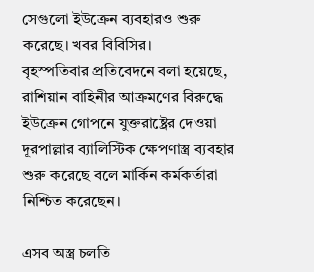সেগুলো ইউক্রেন ব্যবহারও শুরু করেছে। খবর বিবিসির।
বৃহস্পতিবার প্রতিবেদনে বলা হয়েছে, রাশিয়ান বাহিনীর আক্রমণের বিরুদ্ধে ইউক্রেন গোপনে যুক্তরাষ্ট্রের দেওয়া দূরপাল্লার ব্যালিস্টিক ক্ষেপণাস্ত্র ব্যবহার শুরু করেছে বলে মার্কিন কর্মকর্তারা নিশ্চিত করেছেন।

এসব অস্ত্র চলতি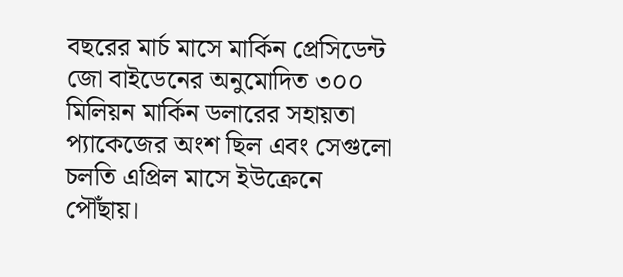বছরের মার্চ মাসে মার্কিন প্রেসিডেন্ট জো বাইডেনের অনুমোদিত ৩০০ মিলিয়ন মার্কিন ডলারের সহায়তা প্যাকেজের অংশ ছিল এবং সেগুলো চলতি এপ্রিল মাসে ইউক্রেনে পৌঁছায়।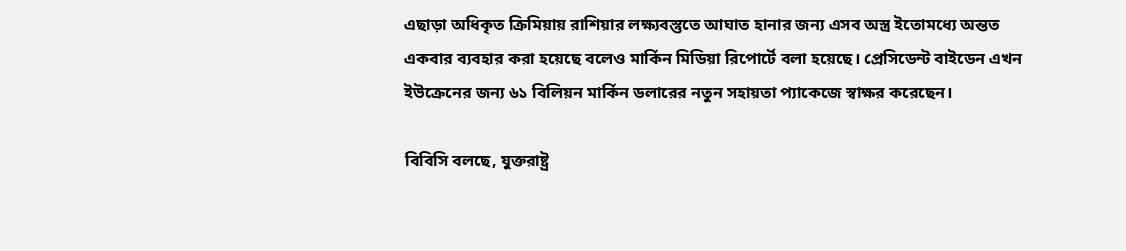এছাড়া অধিকৃত ক্রিমিয়ায় রাশিয়ার লক্ষ্যবস্তুতে আঘাত হানার জন্য এসব অস্ত্র ইতোমধ্যে অন্তত একবার ব্যবহার করা হয়েছে বলেও মার্কিন মিডিয়া রিপোর্টে বলা হয়েছে। প্রেসিডেন্ট বাইডেন এখন ইউক্রেনের জন্য ৬১ বিলিয়ন মার্কিন ডলারের নতুন সহায়তা প্যাকেজে স্বাক্ষর করেছেন।

বিবিসি বলছে, যুক্তরাষ্ট্র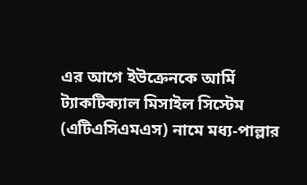এর আগে ইউক্রেনকে আর্মি ট্যাকটিক্যাল মিসাইল সিস্টেম (এটিএসিএমএস) নামে মধ্য-পাল্লার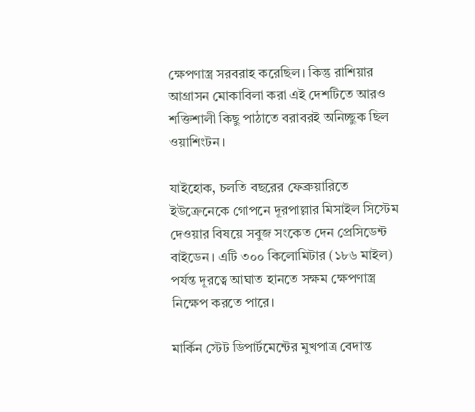ক্ষেপণাস্ত্র সরবরাহ করেছিল। কিন্তু রাশিয়ার আগ্রাসন মোকাবিলা করা এই দেশটিতে আরও শক্তিশালী কিছু পাঠাতে বরাবরই অনিচ্ছুক ছিল ওয়াশিংটন।

যাইহোক, চলতি বছরের ফেব্রুয়ারিতে ইউক্রেনেকে গোপনে দূরপাল্লার মিসাইল সিস্টেম দেওয়ার বিষয়ে সবুজ সংকেত দেন প্রেসিডেন্ট বাইডেন। এটি ৩০০ কিলোমিটার (১৮৬ মাইল) পর্যন্ত দূরত্বে আঘাত হানতে সক্ষম ক্ষেপণাস্ত্র নিক্ষেপ করতে পারে।

মার্কিন স্টেট ডিপার্টমেন্টের মুখপাত্র বেদান্ত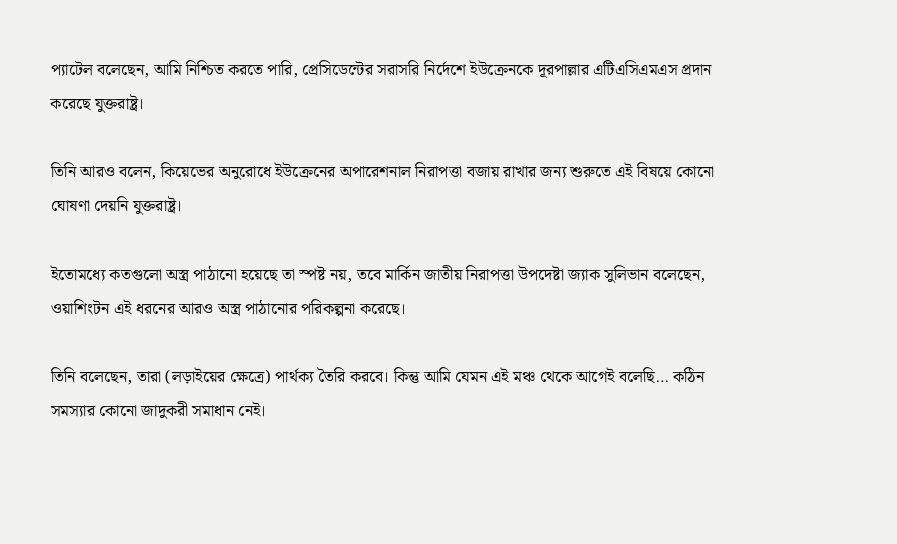প্যাটেল বলেছেন, আমি নিশ্চিত করতে পারি, প্রেসিডেন্টের সরাসরি নির্দেশে ইউক্রেনকে দূরপাল্লার এটিএসিএমএস প্রদান করেছে যুক্তরাষ্ট্র।

তিনি আরও বলেন, কিয়েভের অনুরোধে ইউক্রেনের অপারেশনাল নিরাপত্তা বজায় রাখার জন্য শুরুতে এই বিষয়ে কোনো ঘোষণা দেয়নি যুক্তরাষ্ট্র।

ইতোমধ্যে কতগুলো অস্ত্র পাঠানো হয়েছে তা স্পষ্ট নয়, তবে মার্কিন জাতীয় নিরাপত্তা উপদেষ্টা জ্যাক সুলিভান বলেছেন, ওয়াশিংটন এই ধরনের আরও অস্ত্র পাঠানোর পরিকল্পনা করেছে।

তিনি বলেছেন, তারা (লড়াইয়ের ক্ষেত্রে) পার্থক্য তৈরি করবে। কিন্তু আমি যেমন এই মঞ্চ থেকে আগেই বলেছি… কঠিন সমস্যার কোনো জাদুকরী সমাধান নেই।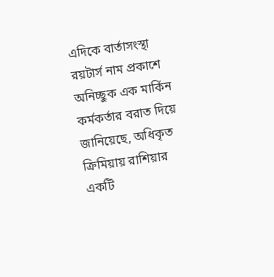এদিকে বার্তাসংস্থা রয়টার্স নাম প্রকাশে অনিচ্ছুক এক মার্কিন কর্মকর্তার বরাত দিয়ে জানিয়েছে, অধিকৃত ক্রিমিয়ায় রাশিয়ার একটি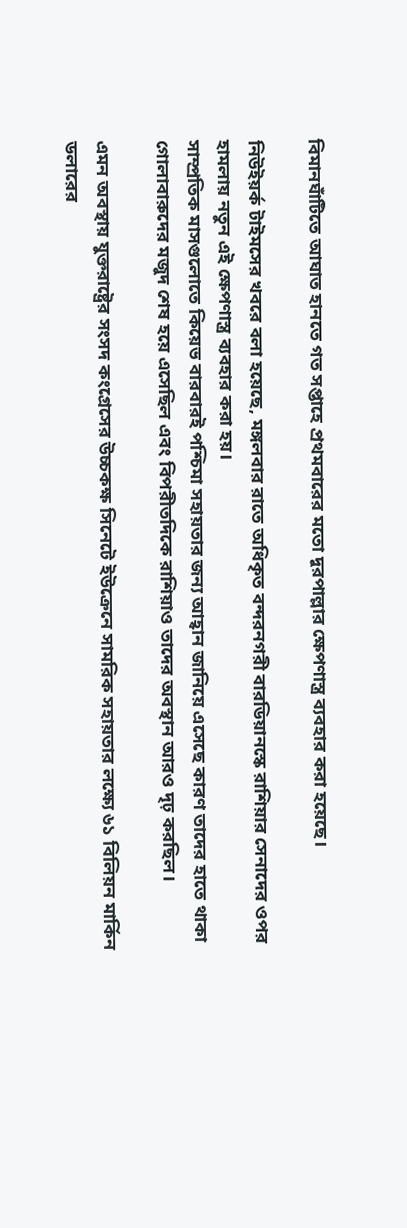বিমানঘাঁটিতে আঘাত হানতে গত সপ্তাহে প্রথমবারের মতো দূরপাল্লার ক্ষেপণাস্ত্র ব্যবহার করা হয়েছে।

নিউইয়র্ক টাইমসের খবরে বলা হয়েছে, মঙ্গলবার রাতে অধিকৃত বন্দরনগরী বারডিয়ানস্কে রাশিয়ার সেনাদের ওপর হামলায় নতুন এই ক্ষেপণাস্ত্র ব্যবহার করা হয়।
সাম্প্রতিক মাসগুলোতে কিয়েভ বারবারই পশ্চিমা সহায়তার জন্য আহ্বান জানিয়ে এসেছে কারণ তাদের হাতে থাকা গোলাবারুদের মজুদ শেষ হয়ে এসেছিল এবং বিপরীতদিকে রাশিয়াও তাদের অবস্থান আরও দৃঢ় করছিল।

এমন অবস্থায় যুক্তরাষ্ট্রের সংসদ কংগ্রেসের উচ্চকক্ষ সিনেটে ইউক্রেনে সামরিক সহায়তার লক্ষ্যে ৬১ বিলিয়ন মার্কিন ডলারের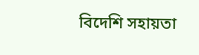বিদেশি সহায়তা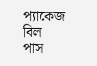প্যাকেজ বিল পাস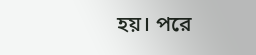হয়। পরে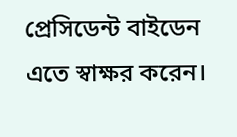প্রেসিডেন্ট বাইডেন এতে স্বাক্ষর করেন।